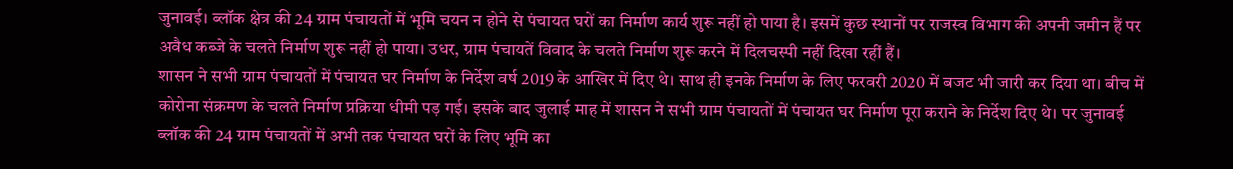जुनावई। ब्लॉक क्षेत्र की 24 ग्राम पंचायतों में भूमि चयन न होने से पंचायत घरों का निर्माण कार्य शुरू नहीं हो पाया है। इसमें कुछ स्थानों पर राजस्व विभाग की अपनी जमीन हैं पर अवैध कब्जे के चलते निर्माण शुरू नहीं हो पाया। उधर, ग्राम पंचायतें विवाद के चलते निर्माण शुरू करने में दिलचस्पी नहीं दिखा रहीं हैं।
शासन ने सभी ग्राम पंचायतों में पंचायत घर निर्माण के निर्देश वर्ष 2019 के आखिर में दिए थे। साथ ही इनके निर्माण के लिए फरवरी 2020 में बजट भी जारी कर दिया था। बीच में कोरोना संक्रमण के चलते निर्माण प्रक्रिया धीमी पड़ गई। इसके बाद जुलाई माह में शासन ने सभी ग्राम पंचायतों में पंचायत घर निर्माण पूरा कराने के निर्देश दिए थे। पर जुनावई ब्लॉक की 24 ग्राम पंचायतों में अभी तक पंचायत घरों के लिए भूमि का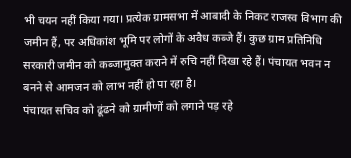भी चयन नहीं किया गया। प्रत्येक ग्रामसभा में आबादी के निकट राजस्व विभाग की जमीन हैं, पर अधिकांश भूमि पर लोगों के अवैध कब्जे हैं। कुछ ग्राम प्रतिनिधि सरकारी जमीन को कब्जामुक्त कराने में रुचि नहीं दिखा रहे हैं। पंचायत भवन न बनने से आमजन को लाभ नहीं हो पा रहा है।
पंचायत सचिव को ढूंढने को ग्रामीणों को लगाने पड़ रहे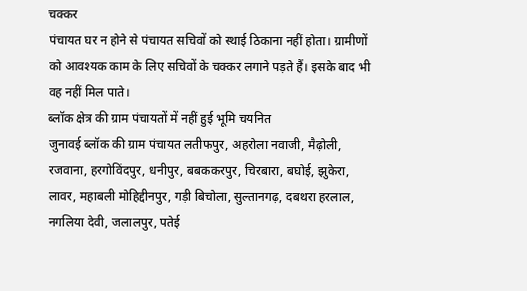चक्कर
पंचायत घर न होने से पंचायत सचिवों को स्थाई ठिकाना नहीं होता। ग्रामीणों को आवश्यक काम के लिए सचिवों के चक्कर लगाने पड़ते हैं। इसके बाद भी वह नहीं मिल पाते।
ब्लॉक क्षेत्र की ग्राम पंचायतों में नहीं हुई भूमि चयनित
जुनावई ब्लॉक की ग्राम पंचायत लतीफपुर, अहरोला नवाजी, मैढ़ोली, रजवाना, हरगोविंदपुर, धनीपुर, बबककरपुर, चिरबारा, बघोई, झुकेरा, लावर, महाबली मोहिद्दीनपुर, गड़ी बिचोला, सुल्तानगढ़, दबथरा हरलाल, नगलिया देवी, जलालपुर, पतेई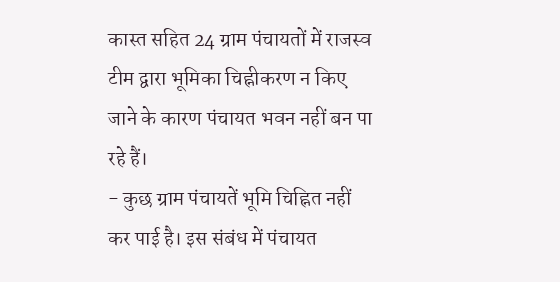कास्त सहित 24 ग्राम पंचायतों में राजस्व टीम द्वारा भूमिका चिह्नीकरण न किए जाने के कारण पंचायत भवन नहीं बन पा रहे हैं।
- कुछ ग्राम पंचायतें भूमि चिह्नित नहीं कर पाई है। इस संबंध में पंचायत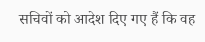सचिवों को आदेश दिए गए हैं कि वह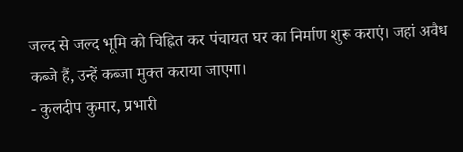जल्द से जल्द भूमि को चिह्नित कर पंचायत घर का निर्माण शुरू कराएं। जहां अवैध कब्जे हैं, उन्हें कब्जा मुक्त कराया जाएगा।
- कुलदीप कुमार, प्रभारी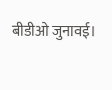बीडीओ जुनावई।